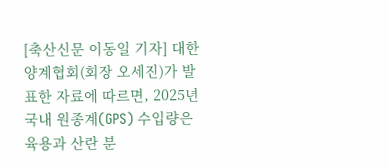[축산신문 이동일 기자] 대한양계협회(회장 오세진)가 발표한 자료에 따르면, 2025년 국내 원종계(GPS) 수입량은 육용과 산란 분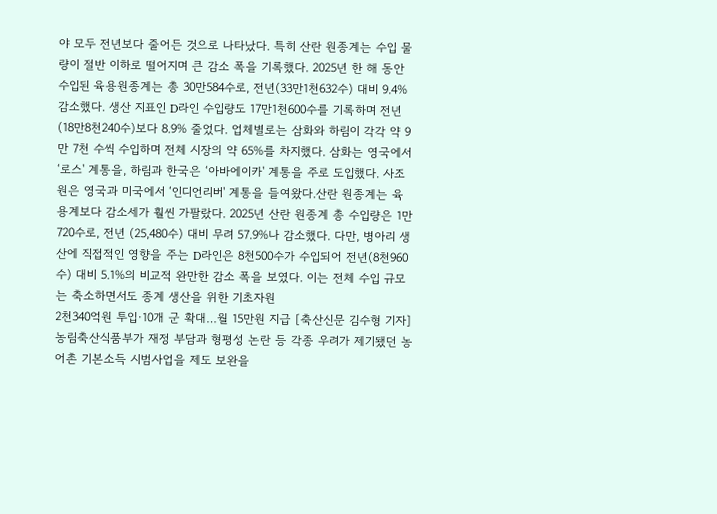야 모두 전년보다 줄어든 것으로 나타났다. 특히 산란 원종계는 수입 물량이 절반 이하로 떨어지며 큰 감소 폭을 기록했다. 2025년 한 해 동안 수입된 육용원종계는 총 30만584수로, 전년(33만1천632수) 대비 9.4% 감소했다. 생산 지표인 D라인 수입량도 17만1천600수를 기록하며 전년(18만8천240수)보다 8.9% 줄었다. 업체별로는 삼화와 하림이 각각 약 9만 7천 수씩 수입하며 전체 시장의 약 65%를 차지했다. 삼화는 영국에서 ‘로스' 계통을, 하림과 한국은 ‘아바에이카' 계통을 주로 도입했다. 사조원은 영국과 미국에서 ‘인디언리버' 계통을 들여왔다.산란 원종계는 육용계보다 감소세가 훨씬 가팔랐다. 2025년 산란 원종계 총 수입량은 1만720수로, 전년 (25,480수) 대비 무려 57.9%나 감소했다. 다만, 병아리 생산에 직접적인 영향을 주는 D라인은 8천500수가 수입되어 전년(8천960수) 대비 5.1%의 비교적 완만한 감소 폭을 보였다. 이는 전체 수입 규모는 축소하면서도 종계 생산을 위한 기초자원
2천340억원 투입·10개 군 확대…월 15만원 지급 [축산신문 김수형 기자] 농림축산식품부가 재정 부담과 형평성 논란 등 각종 우려가 제기됐던 농어촌 기본소득 시범사업을 제도 보완을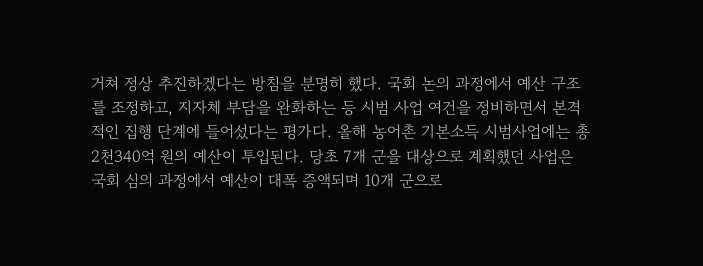거쳐 정상 추진하겠다는 방침을 분명히 했다. 국회 논의 과정에서 예산 구조를 조정하고, 지자체 부담을 완화하는 등 시범 사업 여건을 정비하면서 본격적인 집행 단계에 들어섰다는 평가다. 올해 농어촌 기본소득 시범사업에는 총 2천340억 원의 예산이 투입된다. 당초 7개 군을 대상으로 계획했던 사업은 국회 심의 과정에서 예산이 대폭 증액되며 10개 군으로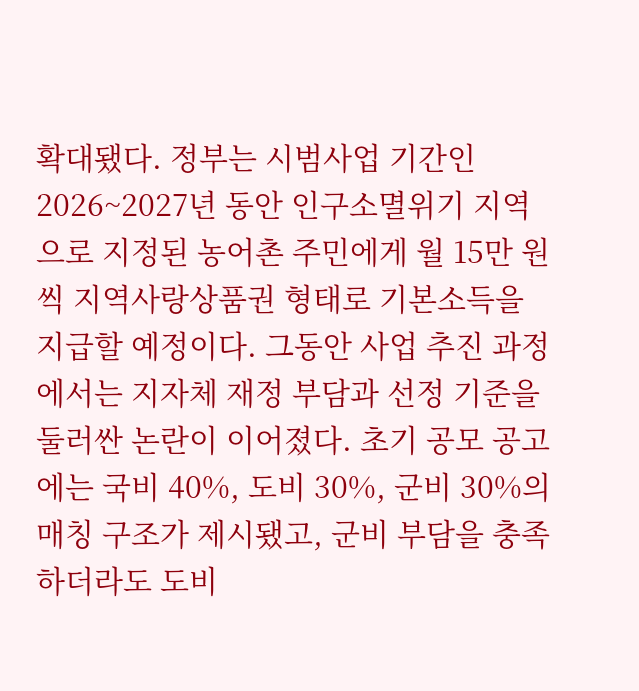확대됐다. 정부는 시범사업 기간인 2026~2027년 동안 인구소멸위기 지역으로 지정된 농어촌 주민에게 월 15만 원씩 지역사랑상품권 형태로 기본소득을 지급할 예정이다. 그동안 사업 추진 과정에서는 지자체 재정 부담과 선정 기준을 둘러싼 논란이 이어졌다. 초기 공모 공고에는 국비 40%, 도비 30%, 군비 30%의 매칭 구조가 제시됐고, 군비 부담을 충족하더라도 도비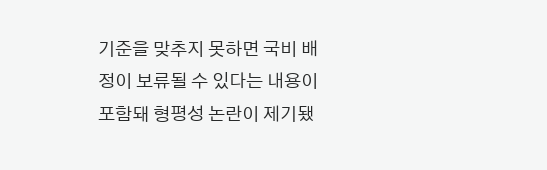기준을 맞추지 못하면 국비 배정이 보류될 수 있다는 내용이 포함돼 형평성 논란이 제기됐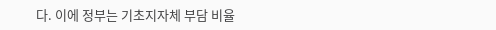다. 이에 정부는 기초지자체 부담 비율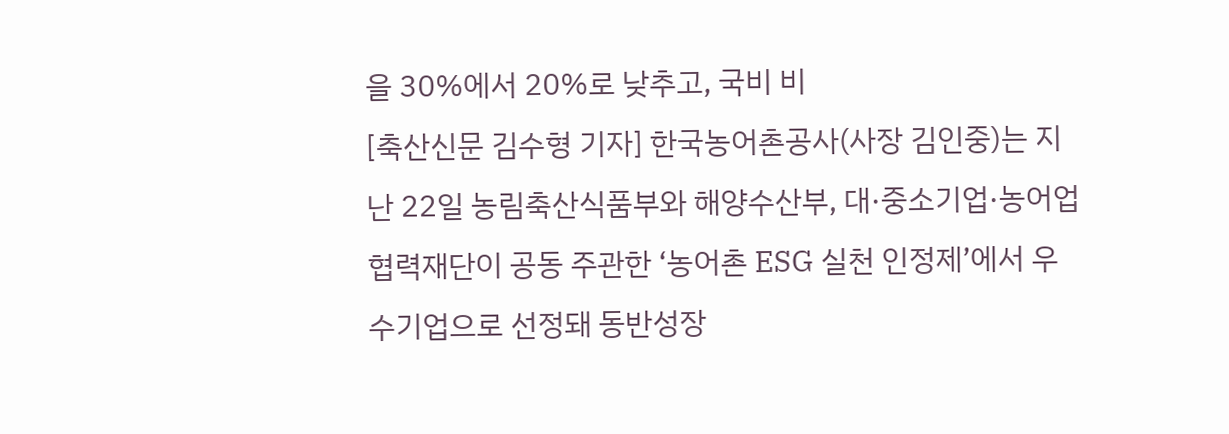을 30%에서 20%로 낮추고, 국비 비
[축산신문 김수형 기자] 한국농어촌공사(사장 김인중)는 지난 22일 농림축산식품부와 해양수산부, 대·중소기업·농어업협력재단이 공동 주관한 ‘농어촌 ESG 실천 인정제’에서 우수기업으로 선정돼 동반성장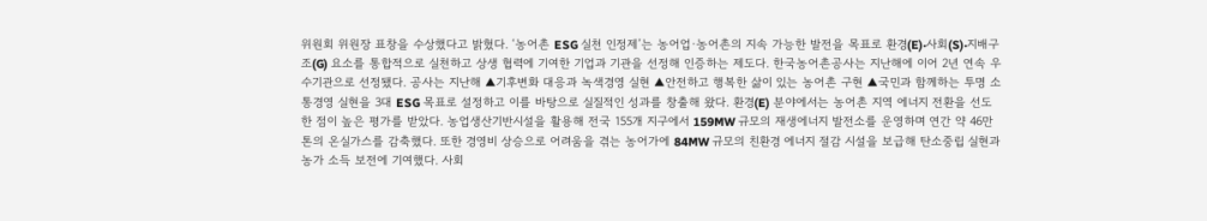위원회 위원장 표창을 수상했다고 밝혔다. ‘농어촌 ESG 실천 인정제’는 농어업·농어촌의 지속 가능한 발전을 목표로 환경(E)·사회(S)·지배구조(G) 요소를 통합적으로 실천하고 상생 협력에 기여한 기업과 기관을 선정해 인증하는 제도다. 한국농어촌공사는 지난해에 이어 2년 연속 우수기관으로 선정됐다. 공사는 지난해 ▲기후변화 대응과 녹색경영 실현 ▲안전하고 행복한 삶이 있는 농어촌 구현 ▲국민과 함께하는 투명 소통경영 실현을 3대 ESG 목표로 설정하고 이를 바탕으로 실질적인 성과를 창출해 왔다. 환경(E) 분야에서는 농어촌 지역 에너지 전환을 선도한 점이 높은 평가를 받았다. 농업생산기반시설을 활용해 전국 155개 지구에서 159MW 규모의 재생에너지 발전소를 운영하며 연간 약 46만 톤의 온실가스를 감축했다. 또한 경영비 상승으로 어려움을 겪는 농어가에 84MW 규모의 친환경 에너지 절감 시설을 보급해 탄소중립 실현과 농가 소득 보전에 기여했다. 사회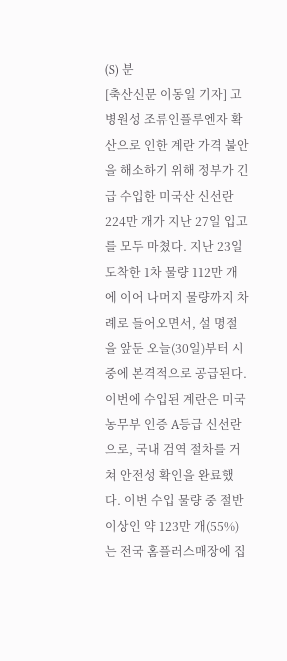(S) 분
[축산신문 이동일 기자] 고병원성 조류인플루엔자 확산으로 인한 계란 가격 불안을 해소하기 위해 정부가 긴급 수입한 미국산 신선란 224만 개가 지난 27일 입고를 모두 마쳤다. 지난 23일 도착한 1차 물량 112만 개에 이어 나머지 물량까지 차례로 들어오면서, 설 명절을 앞둔 오늘(30일)부터 시중에 본격적으로 공급된다. 이번에 수입된 계란은 미국 농무부 인증 A등급 신선란으로, 국내 검역 절차를 거쳐 안전성 확인을 완료했다. 이번 수입 물량 중 절반 이상인 약 123만 개(55%)는 전국 홈플러스매장에 집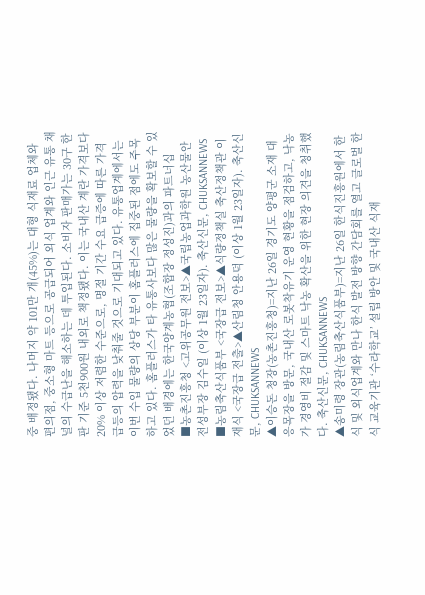중 배정됐다. 나머지 약 101만 개(45%)는 대형 식재료 업체와 편의점, 중소형 마트 등으로 공급되어 외식 업계와 인근 유통 채널의 수급난을 해소하는 데 투입된다. 소비자 판매가는 30구 한 판 기준 5천900원 내외로 책정됐다. 이는 국내산 계란 가격보다 20% 이상 저렴한 수준으로, 명절 기간 수요 급증에 따른 가격 급등의 압력을 낮춰줄 것으로 기대되고 있다. 유통업계에서는 이번 수입 물량의 상당 부분이 홈플러스에 집중된 점에도 주목하고 있다. 홈플러스가 타 유통사보다 많은 물량을 확보할 수 있었던 배경에는 한국양계농협(조합장 정성진)과의 파트너십
■농촌진흥청 <고위공무원 전보>▲국립농업과학원 농산물안전성부장 김수일 (이상 1월 23일자). 축산신문, CHUKSANNEWS
■농림축산식품부 <국장급 전보>▲식량정책실 축산정책관 이재식 <국장급 전출>▲산림청 안용덕 (이상 1월 23일자). 축산신문, CHUKSANNEWS
▲이승돈 청장(농촌진흥청)=지난 26일 경기도 양평군 소재 대응목장을 방문, 국내산 로봇착유기 운영 현황을 점검하고, 낙농가 경영비 절감 및 스마트 낙농 확산을 위한 현장 의견을 청취했다. 축산신문, CHUKSANNEWS
▲송미령 장관(농림축산식품부)=지난 26일 한식진흥원에서 한식 및 외식업계와 만나 한식 발전 방향 간담회를 열고 글로벌 한식 교육기관 ‘수라학교’ 설립 방안 및 국내산 식재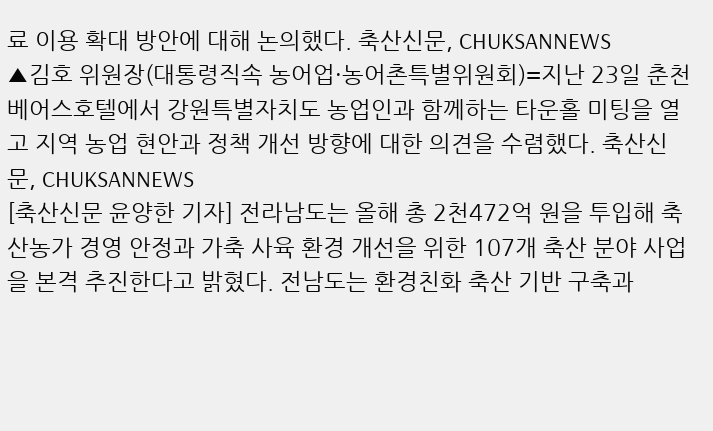료 이용 확대 방안에 대해 논의했다. 축산신문, CHUKSANNEWS
▲김호 위원장(대통령직속 농어업·농어촌특별위원회)=지난 23일 춘천 베어스호텔에서 강원특별자치도 농업인과 함께하는 타운홀 미팅을 열고 지역 농업 현안과 정책 개선 방향에 대한 의견을 수렴했다. 축산신문, CHUKSANNEWS
[축산신문 윤양한 기자] 전라남도는 올해 총 2천472억 원을 투입해 축산농가 경영 안정과 가축 사육 환경 개선을 위한 107개 축산 분야 사업을 본격 추진한다고 밝혔다. 전남도는 환경친화 축산 기반 구축과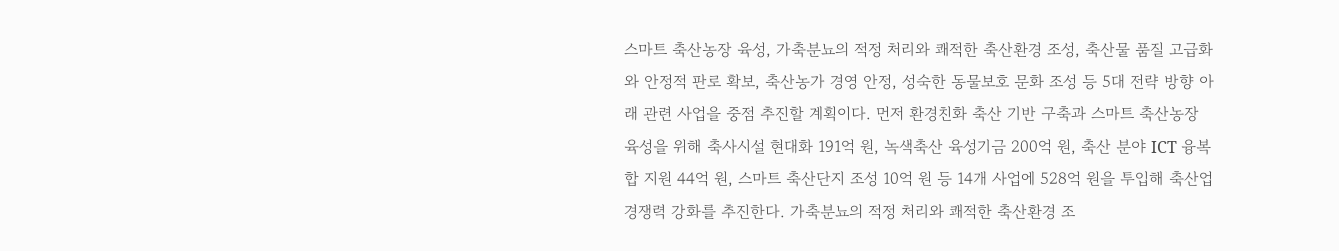스마트 축산농장 육성, 가축분뇨의 적정 처리와 쾌적한 축산환경 조성, 축산물 품질 고급화와 안정적 판로 확보, 축산농가 경영 안정, 성숙한 동물보호 문화 조성 등 5대 전략 방향 아래 관련 사업을 중점 추진할 계획이다. 먼저 환경친화 축산 기반 구축과 스마트 축산농장 육성을 위해 축사시설 현대화 191억 원, 녹색축산 육성기금 200억 원, 축산 분야 ICT 융복합 지원 44억 원, 스마트 축산단지 조성 10억 원 등 14개 사업에 528억 원을 투입해 축산업 경쟁력 강화를 추진한다. 가축분뇨의 적정 처리와 쾌적한 축산환경 조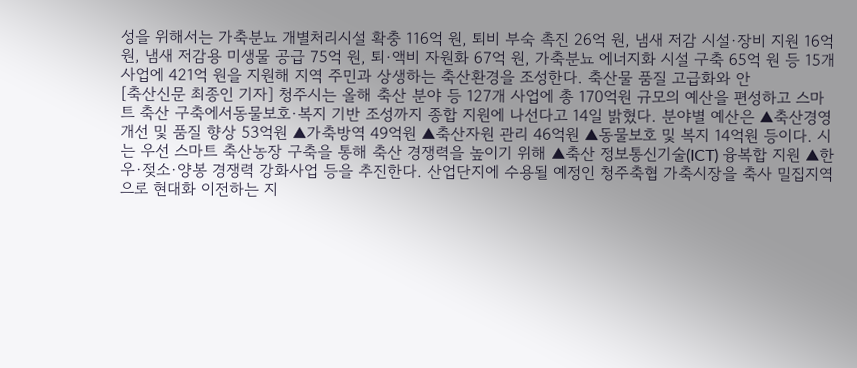성을 위해서는 가축분뇨 개별처리시설 확충 116억 원, 퇴비 부숙 촉진 26억 원, 냄새 저감 시설·장비 지원 16억 원, 냄새 저감용 미생물 공급 75억 원, 퇴·액비 자원화 67억 원, 가축분뇨 에너지화 시설 구축 65억 원 등 15개 사업에 421억 원을 지원해 지역 주민과 상생하는 축산환경을 조성한다. 축산물 품질 고급화와 안
[축산신문 최종인 기자] 청주시는 올해 축산 분야 등 127개 사업에 총 170억원 규모의 예산을 편성하고 스마트 축산 구축에서동물보호·복지 기반 조성까지 종합 지원에 나선다고 14일 밝혔다. 분야별 예산은 ▲축산경영 개선 및 품질 향상 53억원 ▲가축방역 49억원 ▲축산자원 관리 46억원 ▲동물보호 및 복지 14억원 등이다. 시는 우선 스마트 축산농장 구축을 통해 축산 경쟁력을 높이기 위해 ▲축산 정보통신기술(ICT) 융복합 지원 ▲한우·젖소·양봉 경쟁력 강화사업 등을 추진한다. 산업단지에 수용될 예정인 청주축협 가축시장을 축사 밀집지역으로 현대화 이전하는 지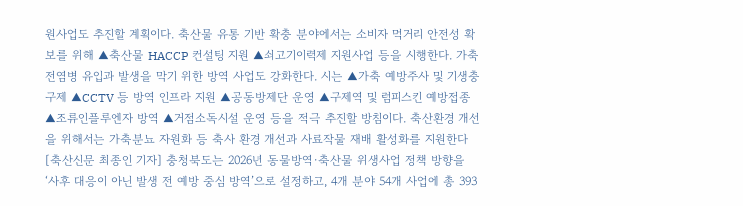원사업도 추진할 계획이다. 축산물 유통 기반 확충 분야에서는 소비자 먹거리 안전성 확보를 위해 ▲축산물 HACCP 컨설팅 지원 ▲쇠고기이력제 지원사업 등을 시행한다. 가축전염병 유입과 발생을 막기 위한 방역 사업도 강화한다. 시는 ▲가축 예방주사 및 기생충 구제 ▲CCTV 등 방역 인프라 지원 ▲공동방제단 운영 ▲구제역 및 럼피스킨 예방접종 ▲조류인플루엔자 방역 ▲거점소독시설 운영 등을 적극 추진할 방침이다. 축산환경 개선을 위해서는 가축분뇨 자원화 등 축사 환경 개선과 사료작물 재배 활성화를 지원한다
[축산신문 최종인 기자] 충청북도는 2026년 동물방역·축산물 위생사업 정책 방향을 ‘사후 대응이 아닌 발생 전 예방 중심 방역’으로 설정하고, 4개 분야 54개 사업에 총 393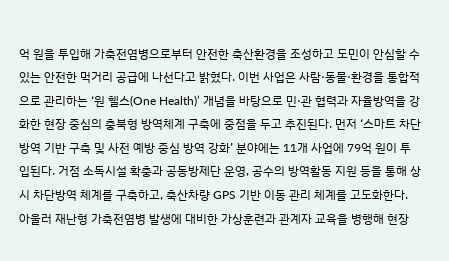억 원을 투입해 가축전염병으로부터 안전한 축산환경을 조성하고 도민이 안심할 수 있는 안전한 먹거리 공급에 나선다고 밝혔다. 이번 사업은 사람·동물·환경을 통합적으로 관리하는 ‘원 헬스(One Health)’ 개념을 바탕으로 민·관 협력과 자율방역을 강화한 현장 중심의 충북형 방역체계 구축에 중점을 두고 추진된다. 먼저 ‘스마트 차단방역 기반 구축 및 사전 예방 중심 방역 강화’ 분야에는 11개 사업에 79억 원이 투입된다. 거점 소독시설 확충과 공동방제단 운영, 공수의 방역활동 지원 등을 통해 상시 차단방역 체계를 구축하고, 축산차량 GPS 기반 이동 관리 체계를 고도화한다. 아울러 재난형 가축전염병 발생에 대비한 가상훈련과 관계자 교육을 병행해 현장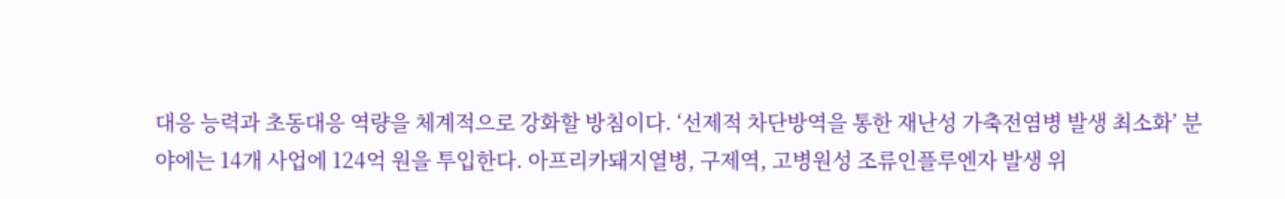대응 능력과 초동대응 역량을 체계적으로 강화할 방침이다. ‘선제적 차단방역을 통한 재난성 가축전염병 발생 최소화’ 분야에는 14개 사업에 124억 원을 투입한다. 아프리카돼지열병, 구제역, 고병원성 조류인플루엔자 발생 위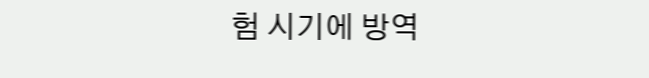험 시기에 방역